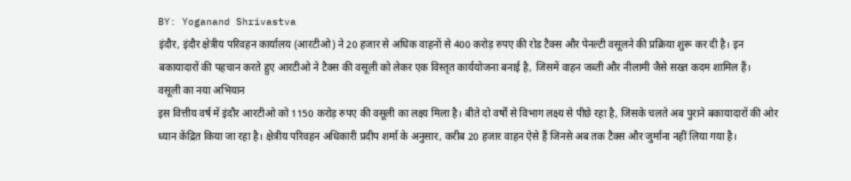BY: Yoganand Shrivastva
इंदौर, इंदौर क्षेत्रीय परिवहन कार्यालय (आरटीओ) ने 20 हजार से अधिक वाहनों से 400 करोड़ रुपए की रोड टैक्स और पेनल्टी वसूलने की प्रक्रिया शुरू कर दी है। इन बकायादारों की पहचान करते हुए आरटीओ ने टैक्स की वसूली को लेकर एक विस्तृत कार्ययोजना बनाई है, जिसमें वाहन जब्ती और नीलामी जैसे सख्त कदम शामिल हैं।
वसूली का नया अभियान
इस वित्तीय वर्ष में इंदौर आरटीओ को 1150 करोड़ रुपए की वसूली का लक्ष्य मिला है। बीते दो वर्षों से विभाग लक्ष्य से पीछे रहा है, जिसके चलते अब पुराने बकायादारों की ओर ध्यान केंद्रित किया जा रहा है। क्षेत्रीय परिवहन अधिकारी प्रदीप शर्मा के अनुसार, करीब 20 हजार वाहन ऐसे हैं जिनसे अब तक टैक्स और जुर्माना नहीं लिया गया है।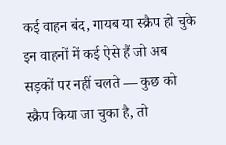कई वाहन बंद, गायब या स्क्रैप हो चुके
इन वाहनों में कई ऐसे हैं जो अब सड़कों पर नहीं चलते — कुछ को स्क्रैप किया जा चुका है, तो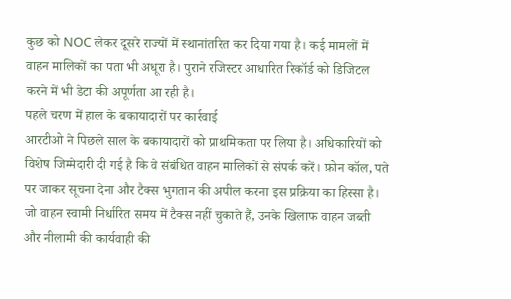कुछ को NOC लेकर दूसरे राज्यों में स्थानांतरित कर दिया गया है। कई मामलों में वाहन मालिकों का पता भी अधूरा है। पुराने रजिस्टर आधारित रिकॉर्ड को डिजिटल करने में भी डेटा की अपूर्णता आ रही है।
पहले चरण में हाल के बकायादारों पर कार्रवाई
आरटीओ ने पिछले साल के बकायादारों को प्राथमिकता पर लिया है। अधिकारियों को विशेष जिम्मेदारी दी गई है कि वे संबंधित वाहन मालिकों से संपर्क करें। फ़ोन कॉल, पते पर जाकर सूचना देना और टैक्स भुगतान की अपील करना इस प्रक्रिया का हिस्सा है।
जो वाहन स्वामी निर्धारित समय में टैक्स नहीं चुकाते हैं, उनके खिलाफ वाहन जब्ती और नीलामी की कार्यवाही की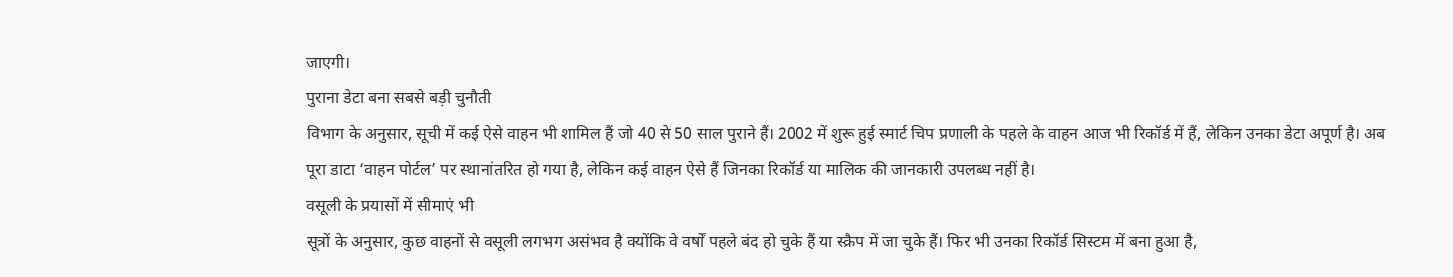जाएगी।
पुराना डेटा बना सबसे बड़ी चुनौती
विभाग के अनुसार, सूची में कई ऐसे वाहन भी शामिल हैं जो 40 से 50 साल पुराने हैं। 2002 में शुरू हुई स्मार्ट चिप प्रणाली के पहले के वाहन आज भी रिकॉर्ड में हैं, लेकिन उनका डेटा अपूर्ण है। अब पूरा डाटा ‘वाहन पोर्टल’ पर स्थानांतरित हो गया है, लेकिन कई वाहन ऐसे हैं जिनका रिकॉर्ड या मालिक की जानकारी उपलब्ध नहीं है।
वसूली के प्रयासों में सीमाएं भी
सूत्रों के अनुसार, कुछ वाहनों से वसूली लगभग असंभव है क्योंकि वे वर्षों पहले बंद हो चुके हैं या स्क्रैप में जा चुके हैं। फिर भी उनका रिकॉर्ड सिस्टम में बना हुआ है,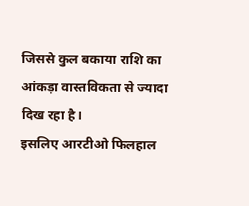जिससे कुल बकाया राशि का आंकड़ा वास्तविकता से ज्यादा दिख रहा है।
इसलिए आरटीओ फिलहाल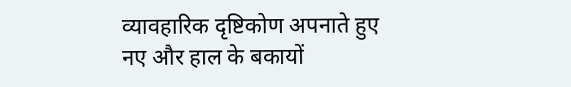व्यावहारिक दृष्टिकोण अपनाते हुए नए और हाल के बकायों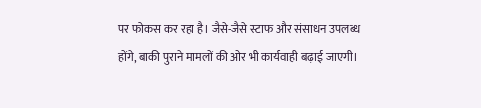पर फोकस कर रहा है। जैसे-जैसे स्टाफ और संसाधन उपलब्ध होंगे, बाकी पुराने मामलों की ओर भी कार्यवाही बढ़ाई जाएगी।